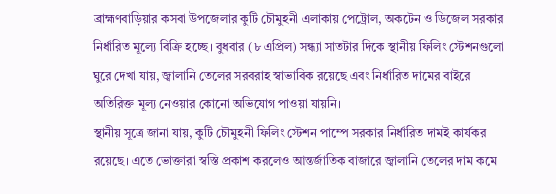ব্রাহ্মণবাড়িয়ার কসবা উপজেলার কুটি চৌমুহনী এলাকায় পেট্রোল, অকটেন ও ডিজেল সরকার নির্ধারিত মূল্যে বিক্রি হচ্ছে। বুধবার (৮ এপ্রিল) সন্ধ্যা সাতটার দিকে স্থানীয় ফিলিং স্টেশনগুলো ঘুরে দেখা যায়, জ্বালানি তেলের সরবরাহ স্বাভাবিক রয়েছে এবং নির্ধারিত দামের বাইরে অতিরিক্ত মূল্য নেওয়ার কোনো অভিযোগ পাওয়া যায়নি।
স্থানীয় সূত্রে জানা যায়, কুটি চৌমুহনী ফিলিং স্টেশন পাম্পে সরকার নির্ধারিত দামই কার্যকর রয়েছে। এতে ভোক্তারা স্বস্তি প্রকাশ করলেও আন্তর্জাতিক বাজারে জ্বালানি তেলের দাম কমে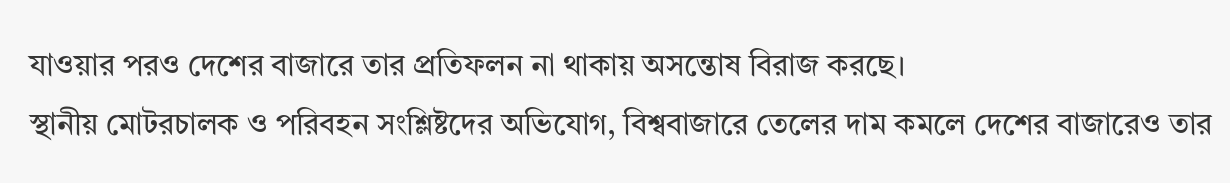যাওয়ার পরও দেশের বাজারে তার প্রতিফলন না থাকায় অসন্তোষ বিরাজ করছে।
স্থানীয় মোটরচালক ও পরিবহন সংশ্লিষ্টদের অভিযোগ, বিশ্ববাজারে তেলের দাম কমলে দেশের বাজারেও তার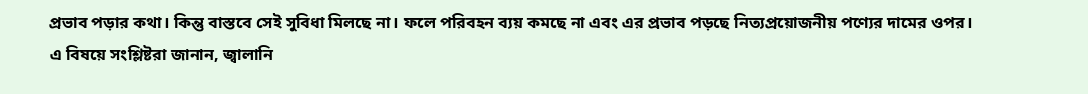প্রভাব পড়ার কথা। কিন্তু বাস্তবে সেই সুবিধা মিলছে না। ফলে পরিবহন ব্যয় কমছে না এবং এর প্রভাব পড়ছে নিত্যপ্রয়োজনীয় পণ্যের দামের ওপর।
এ বিষয়ে সংশ্লিষ্টরা জানান, জ্বালানি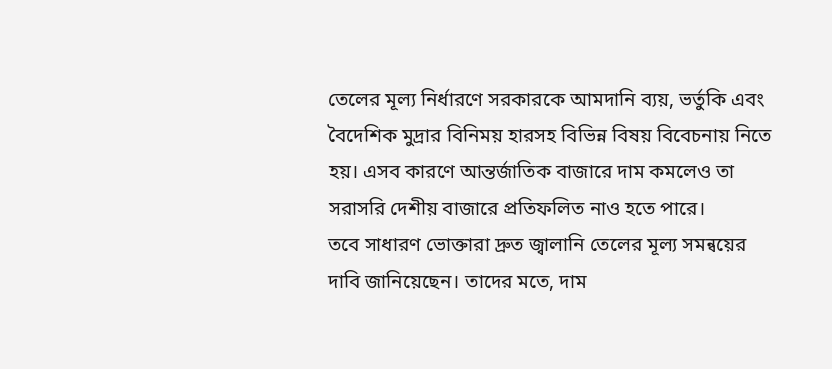তেলের মূল্য নির্ধারণে সরকারকে আমদানি ব্যয়, ভর্তুকি এবং বৈদেশিক মুদ্রার বিনিময় হারসহ বিভিন্ন বিষয় বিবেচনায় নিতে হয়। এসব কারণে আন্তর্জাতিক বাজারে দাম কমলেও তা সরাসরি দেশীয় বাজারে প্রতিফলিত নাও হতে পারে।
তবে সাধারণ ভোক্তারা দ্রুত জ্বালানি তেলের মূল্য সমন্বয়ের দাবি জানিয়েছেন। তাদের মতে, দাম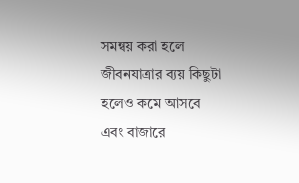সমন্বয় করা হলে জীবনযাত্রার ব্যয় কিছুটা হলেও কমে আসবে এবং বাজারে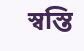স্বস্তি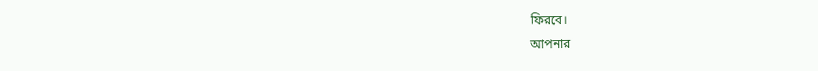ফিরবে।
আপনার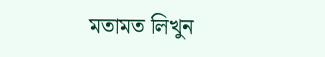মতামত লিখুন